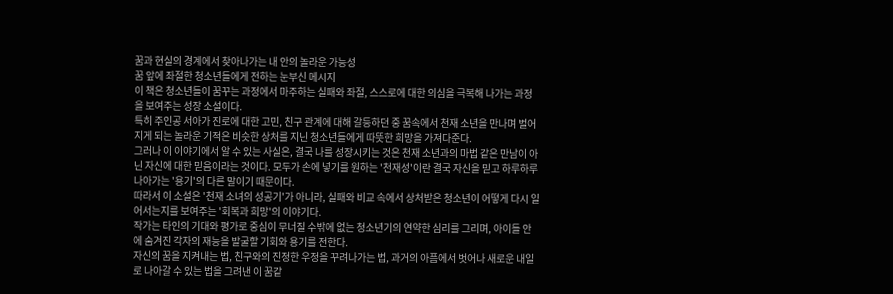꿈과 현실의 경계에서 찾아나가는 내 안의 놀라운 가능성
꿈 앞에 좌절한 청소년들에게 전하는 눈부신 메시지
이 책은 청소년들이 꿈꾸는 과정에서 마주하는 실패와 좌절, 스스로에 대한 의심을 극복해 나가는 과정을 보여주는 성장 소설이다.
특히 주인공 서아가 진로에 대한 고민, 친구 관계에 대해 갈등하던 중 꿈속에서 천재 소년을 만나며 벌어지게 되는 놀라운 기적은 비슷한 상처를 지닌 청소년들에게 따뜻한 희망을 가져다준다.
그러나 이 이야기에서 알 수 있는 사실은, 결국 나를 성장시키는 것은 천재 소년과의 마법 같은 만남이 아닌 자신에 대한 믿음이라는 것이다. 모두가 손에 넣기를 원하는 '천재성'이란 결국 자신을 믿고 하루하루 나아가는 '용기'의 다른 말이기 때문이다.
따라서 이 소설은 '천재 소녀의 성공기'가 아니라, 실패와 비교 속에서 상처받은 청소년이 어떻게 다시 일어서는지를 보여주는 '회복과 희망'의 이야기다.
작가는 타인의 기대와 평가로 중심이 무너질 수밖에 없는 청소년기의 연약한 심리를 그리며, 아이들 안에 숨겨진 각자의 재능을 발굴할 기회와 용기를 전한다.
자신의 꿈을 지켜내는 법, 친구와의 진정한 우정을 꾸려나가는 법, 과거의 아픔에서 벗어나 새로운 내일로 나아갈 수 있는 법을 그려낸 이 꿈같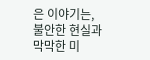은 이야기는, 불안한 현실과 막막한 미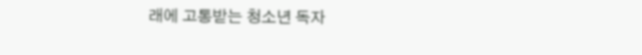래에 고통받는 청소년 독자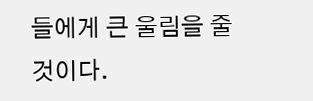들에게 큰 울림을 줄 것이다.